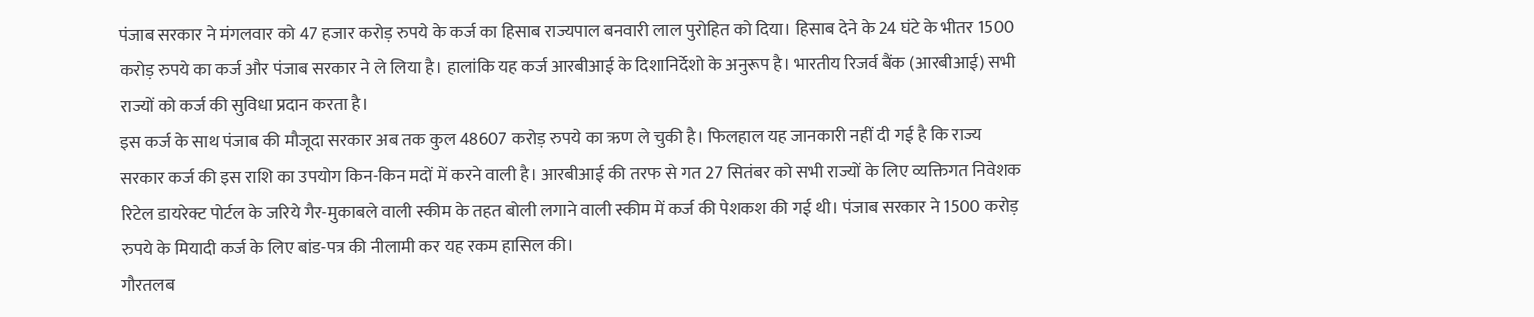पंजाब सरकार ने मंगलवार को 47 हजार करोड़ रुपये के कर्ज का हिसाब राज्यपाल बनवारी लाल पुरोहित को दिया। हिसाब देने के 24 घंटे के भीतर 1500 करोड़ रुपये का कर्ज और पंजाब सरकार ने ले लिया है। हालांकि यह कर्ज आरबीआई के दिशानिर्देशो के अनुरूप है। भारतीय रिजर्व बैंक (आरबीआई) सभी राज्यों को कर्ज की सुविधा प्रदान करता है।
इस कर्ज के साथ पंजाब की मौजूदा सरकार अब तक कुल 48607 करोड़ रुपये का ऋण ले चुकी है। फिलहाल यह जानकारी नहीं दी गई है कि राज्य सरकार कर्ज की इस राशि का उपयोग किन-किन मदों में करने वाली है। आरबीआई की तरफ से गत 27 सितंबर को सभी राज्यों के लिए व्यक्तिगत निवेशक रिटेल डायरेक्ट पोर्टल के जरिये गैर-मुकाबले वाली स्कीम के तहत बोली लगाने वाली स्कीम में कर्ज की पेशकश की गई थी। पंजाब सरकार ने 1500 करोड़ रुपये के मियादी कर्ज के लिए बांड-पत्र की नीलामी कर यह रकम हासिल की।
गौरतलब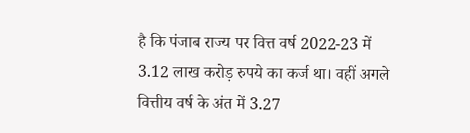है कि पंजाब राज्य पर वित्त वर्ष 2022-23 में 3.12 लाख करोड़ रुपये का कर्ज था। वहीं अगले वित्तीय वर्ष के अंत में 3.27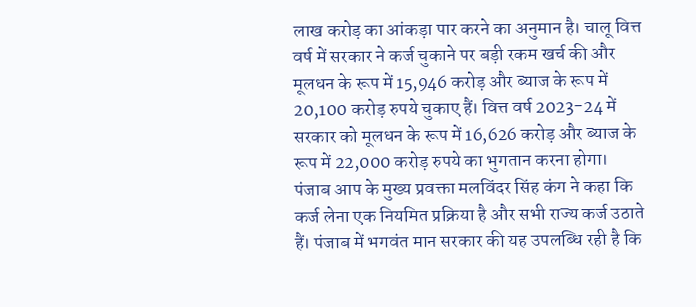लाख करोड़ का आंकड़ा पार करने का अनुमान है। चालू वित्त वर्ष में सरकार ने कर्ज चुकाने पर बड़ी रकम खर्च की और मूलधन के रूप में 15,946 करोड़ और ब्याज के रूप में 20,100 करोड़ रुपये चुकाए हैं। वित्त वर्ष 2023-24 में सरकार को मूलधन के रूप में 16,626 करोड़ और ब्याज के रूप में 22,000 करोड़ रुपये का भुगतान करना होगा।
पंजाब आप के मुख्य प्रवक्ता मलविंदर सिंह कंग ने कहा कि कर्ज लेना एक नियमित प्रक्रिया है और सभी राज्य कर्ज उठाते हैं। पंजाब में भगवंत मान सरकार की यह उपलब्धि रही है कि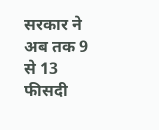सरकार ने अब तक 9 से 13 फीसदी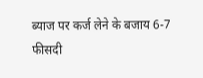ब्याज पर कर्ज लेने के बजाय 6-7 फीसदी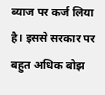ब्याज पर कर्ज लिया है। इससे सरकार पर बहुत अधिक बोझ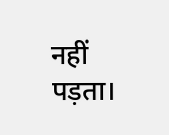नहीं पड़ता।